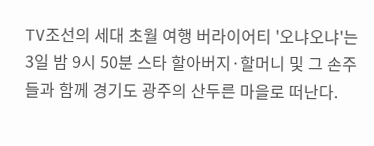TV조선의 세대 초월 여행 버라이어티 '오냐오냐'는 3일 밤 9시 50분 스타 할아버지·할머니 및 그 손주들과 함께 경기도 광주의 산두른 마을로 떠난다.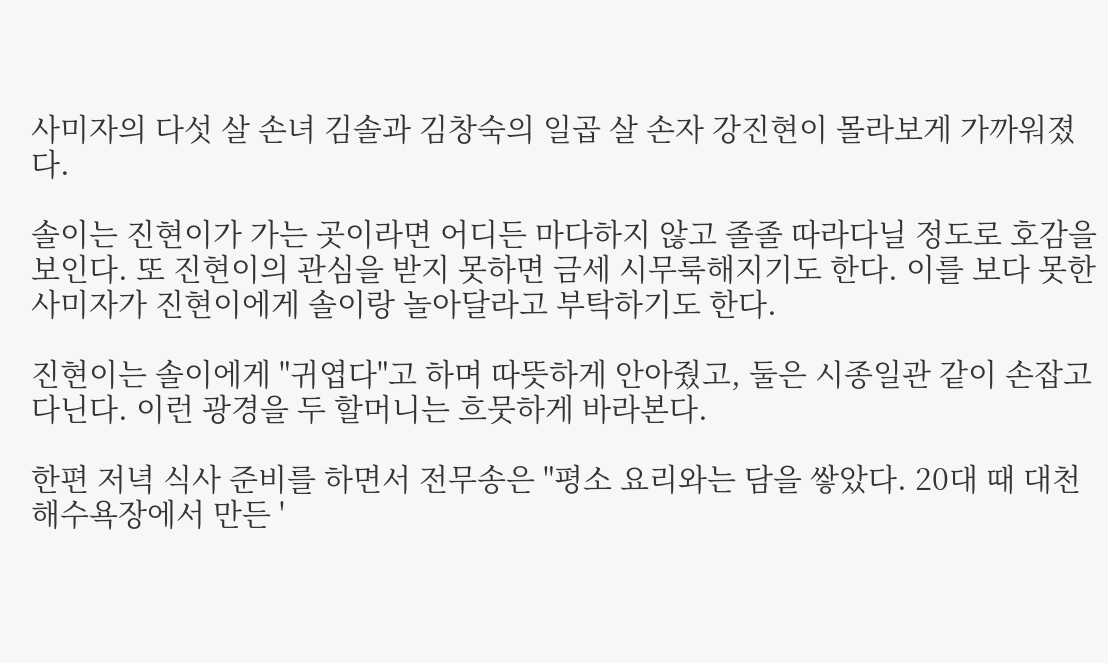사미자의 다섯 살 손녀 김솔과 김창숙의 일곱 살 손자 강진현이 몰라보게 가까워졌다.

솔이는 진현이가 가는 곳이라면 어디든 마다하지 않고 졸졸 따라다닐 정도로 호감을 보인다. 또 진현이의 관심을 받지 못하면 금세 시무룩해지기도 한다. 이를 보다 못한 사미자가 진현이에게 솔이랑 놀아달라고 부탁하기도 한다.

진현이는 솔이에게 "귀엽다"고 하며 따뜻하게 안아줬고, 둘은 시종일관 같이 손잡고 다닌다. 이런 광경을 두 할머니는 흐뭇하게 바라본다.

한편 저녁 식사 준비를 하면서 전무송은 "평소 요리와는 담을 쌓았다. 20대 때 대천 해수욕장에서 만든 '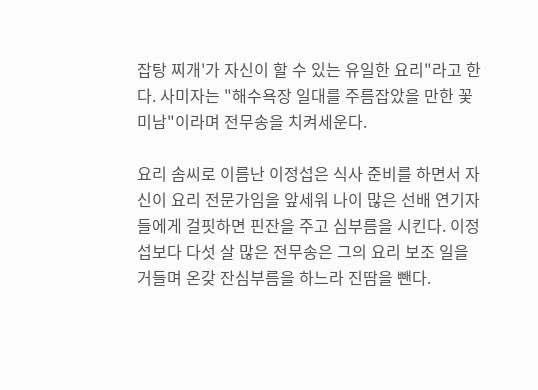잡탕 찌개'가 자신이 할 수 있는 유일한 요리"라고 한다. 사미자는 "해수욕장 일대를 주름잡았을 만한 꽃미남"이라며 전무송을 치켜세운다.

요리 솜씨로 이름난 이정섭은 식사 준비를 하면서 자신이 요리 전문가임을 앞세워 나이 많은 선배 연기자들에게 걸핏하면 핀잔을 주고 심부름을 시킨다. 이정섭보다 다섯 살 많은 전무송은 그의 요리 보조 일을 거들며 온갖 잔심부름을 하느라 진땀을 뺀다.